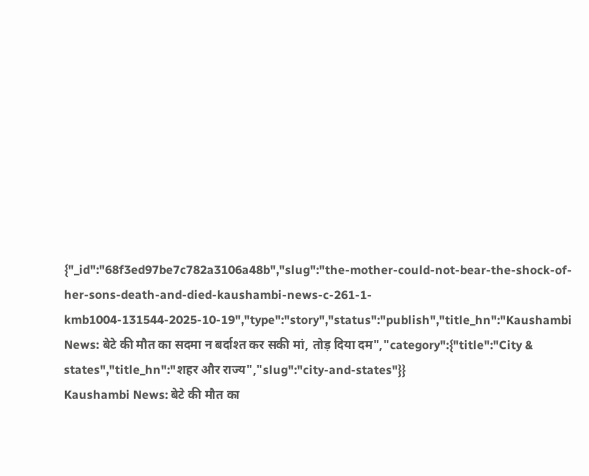{"_id":"68f3ed97be7c782a3106a48b","slug":"the-mother-could-not-bear-the-shock-of-her-sons-death-and-died-kaushambi-news-c-261-1-kmb1004-131544-2025-10-19","type":"story","status":"publish","title_hn":"Kaushambi News: बेटे की मौत का सदमा न बर्दाश्त कर सकी मां, तोड़ दिया दम","category":{"title":"City & states","title_hn":"शहर और राज्य","slug":"city-and-states"}}
Kaushambi News: बेटे की मौत का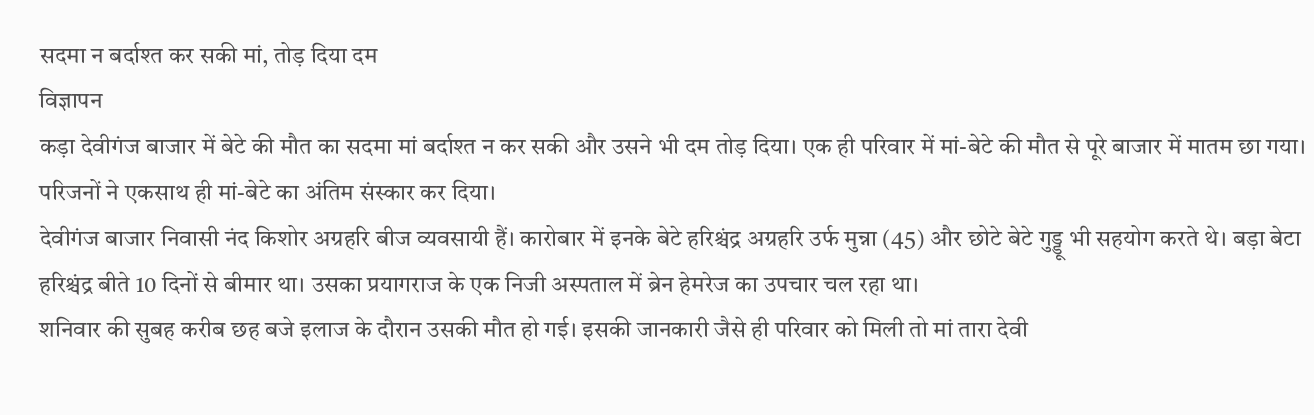सदमा न बर्दाश्त कर सकी मां, तोड़ दिया दम
विज्ञापन
कड़ा देवीगंज बाजार में बेटे की मौत का सदमा मां बर्दाश्त न कर सकी और उसने भी दम तोड़ दिया। एक ही परिवार में मां-बेटे की मौत से पूरे बाजार में मातम छा गया। परिजनों ने एकसाथ ही मां-बेटे का अंतिम संस्कार कर दिया।
देवीगंज बाजार निवासी नंद किशोर अग्रहरि बीज व्यवसायी हैं। कारोबार में इनके बेटे हरिश्चंद्र अग्रहरि उर्फ मुन्ना (45) और छोटे बेटे गुड्डू भी सहयोग करते थे। बड़ा बेटा हरिश्चंद्र बीते 10 दिनों से बीमार था। उसका प्रयागराज के एक निजी अस्पताल में ब्रेन हेमरेज का उपचार चल रहा था।
शनिवार की सुबह करीब छह बजे इलाज के दौरान उसकी मौत हो गई। इसकी जानकारी जैसे ही परिवार को मिली तो मां तारा देवी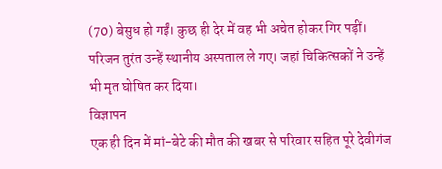(70) बेसुध हो गईं। कुछ ही देर में वह भी अचेत होकर गिर पड़ीं। परिजन तुरंत उन्हें स्थानीय अस्पताल ले गए। जहां चिकित्सकों ने उन्हें भी मृत घोषित कर दिया।
विज्ञापन
एक ही दिन में मां-बेटे की मौत की खबर से परिवार सहित पूरे देवीगंज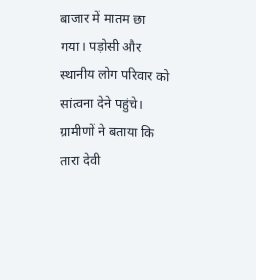बाजार में मातम छा गया। पड़ोसी और स्थानीय लोग परिवार को सांत्वना देने पहुंचे। ग्रामीणों ने बताया कि तारा देवी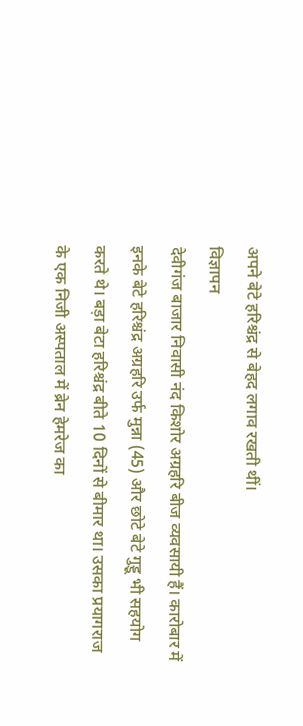अपने बेटे हरिश्चंद्र से बेहद लगाव रखती थीं।
विज्ञापन
देवीगंज बाजार निवासी नंद किशोर अग्रहरि बीज व्यवसायी हैं। कारोबार में इनके बेटे हरिश्चंद्र अग्रहरि उर्फ मुन्ना (45) और छोटे बेटे गुड्डू भी सहयोग करते थे। बड़ा बेटा हरिश्चंद्र बीते 10 दिनों से बीमार था। उसका प्रयागराज के एक निजी अस्पताल में ब्रेन हेमरेज का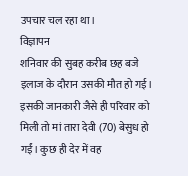उपचार चल रहा था।
विज्ञापन
शनिवार की सुबह करीब छह बजे इलाज के दौरान उसकी मौत हो गई। इसकी जानकारी जैसे ही परिवार को मिली तो मां तारा देवी (70) बेसुध हो गईं। कुछ ही देर में वह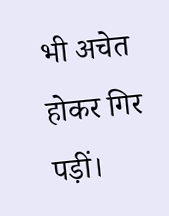भी अचेत होकर गिर पड़ीं।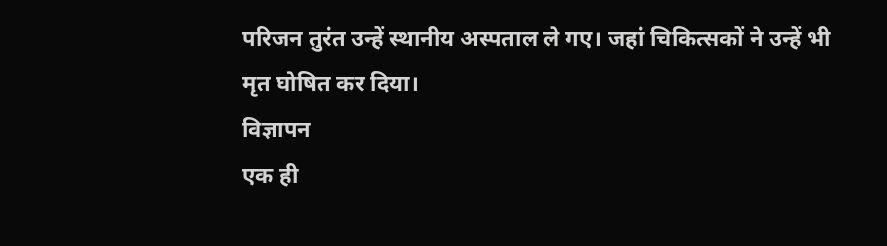परिजन तुरंत उन्हें स्थानीय अस्पताल ले गए। जहां चिकित्सकों ने उन्हें भी मृत घोषित कर दिया।
विज्ञापन
एक ही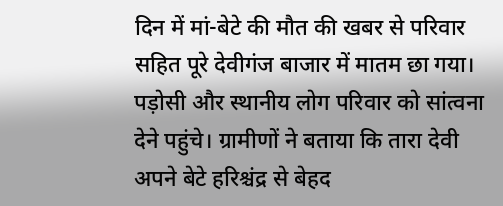दिन में मां-बेटे की मौत की खबर से परिवार सहित पूरे देवीगंज बाजार में मातम छा गया। पड़ोसी और स्थानीय लोग परिवार को सांत्वना देने पहुंचे। ग्रामीणों ने बताया कि तारा देवी अपने बेटे हरिश्चंद्र से बेहद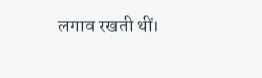लगाव रखती थीं।